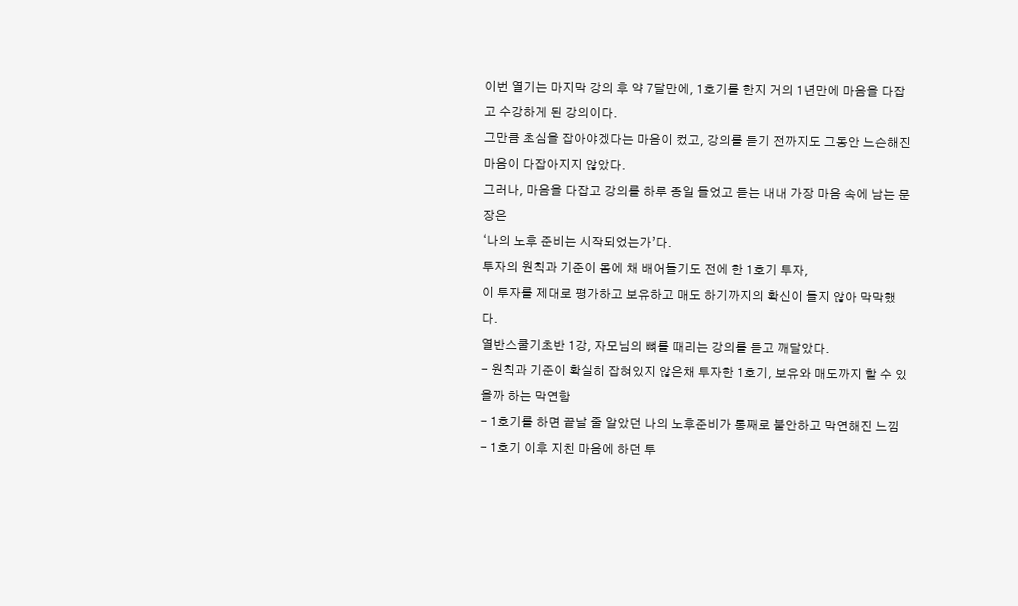이번 열기는 마지막 강의 후 약 7달만에, 1호기를 한지 거의 1년만에 마음을 다잡고 수강하게 된 강의이다.
그만큼 초심을 잡아야겠다는 마음이 컸고, 강의를 듣기 전까지도 그동안 느슨해진 마음이 다잡아지지 않았다.
그러나, 마음을 다잡고 강의를 하루 종일 들었고 듣는 내내 가장 마음 속에 남는 문장은
‘나의 노후 준비는 시작되었는가’다.
투자의 원칙과 기준이 몸에 채 배어들기도 전에 한 1호기 투자,
이 투자를 제대로 평가하고 보유하고 매도 하기까지의 확신이 들지 않아 막막했다.
열반스쿨기초반 1강, 자모님의 뼈를 때리는 강의를 듣고 깨달았다.
- 원칙과 기준이 확실히 잡혀있지 않은채 투자한 1호기, 보유와 매도까지 할 수 있을까 하는 막연함
- 1호기를 하면 끝날 줄 알았던 나의 노후준비가 통째로 불안하고 막연해진 느낌
- 1호기 이후 지친 마음에 하던 투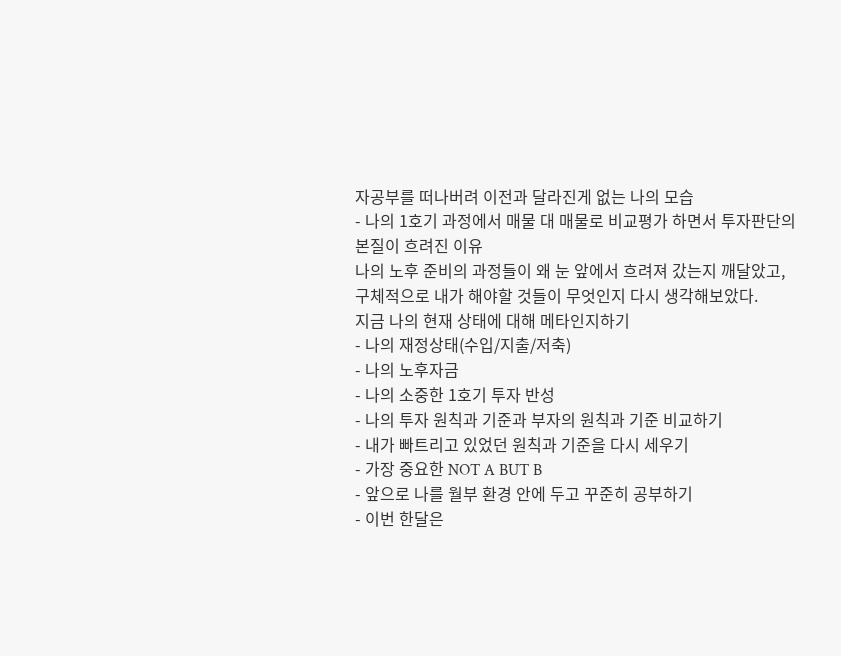자공부를 떠나버려 이전과 달라진게 없는 나의 모습
- 나의 1호기 과정에서 매물 대 매물로 비교평가 하면서 투자판단의 본질이 흐려진 이유
나의 노후 준비의 과정들이 왜 눈 앞에서 흐려져 갔는지 깨달았고,
구체적으로 내가 해야할 것들이 무엇인지 다시 생각해보았다.
지금 나의 현재 상태에 대해 메타인지하기
- 나의 재정상태(수입/지출/저축)
- 나의 노후자금
- 나의 소중한 1호기 투자 반성
- 나의 투자 원칙과 기준과 부자의 원칙과 기준 비교하기
- 내가 빠트리고 있었던 원칙과 기준을 다시 세우기
- 가장 중요한 NOT A BUT B
- 앞으로 나를 월부 환경 안에 두고 꾸준히 공부하기
- 이번 한달은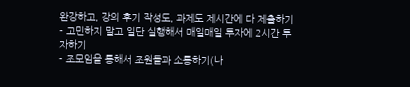완강하고, 강의 후기 작성도, 과제도 제시간에 다 제출하기
- 고민하지 말고 일단 실행해서 매일매일 투자에 2시간 투자하기
- 조모임을 통해서 조원들과 소통하기(나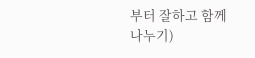부터 잘하고 함께 나누기)